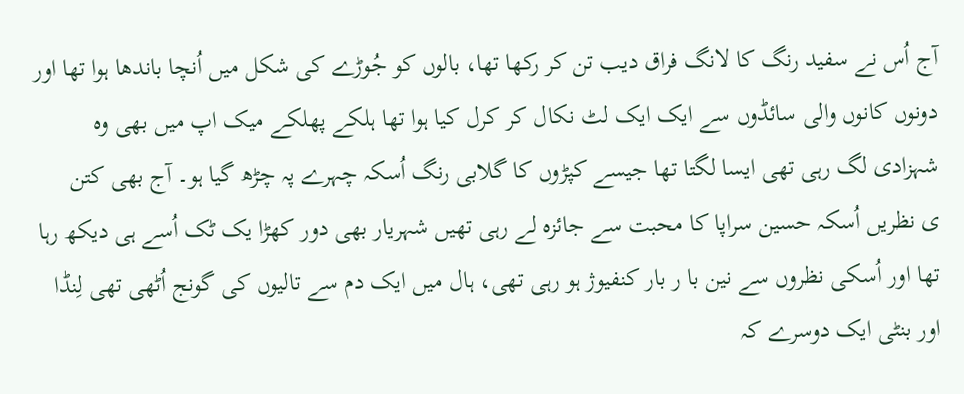آج اُس نے سفید رنگ کا لانگ فراق دیب تن کر رکھا تھا، بالوں کو جُوڑے کی شکل میں اُنچا باندھا ہوا تھا اور دونوں کانوں والی سائڈوں سے ایک ایک لٹ نکال کر کرل کیا ہوا تھا ہلکے پھلکے میک اپ میں بھی وہ شہزادی لگ رہی تھی ایسا لگتا تھا جیسے کپڑوں کا گلابی رنگ اُسکہ چہرے پہ چڑھ گیا ہو۔ آج بھی کتن
ی نظریں اُسکہ حسین سراپا کا محبت سے جائزہ لے رہی تھیں شہریار بھی دور کھڑا یک ٹک اُسے ہی دیکھ رہا تھا اور اُسکی نظروں سے نین با ر بار کنفیوژ ہو رہی تھی، ہال میں ایک دم سے تالیوں کی گونج اُٹھی تھی لِنڈا اور بنٹی ایک دوسرے کہ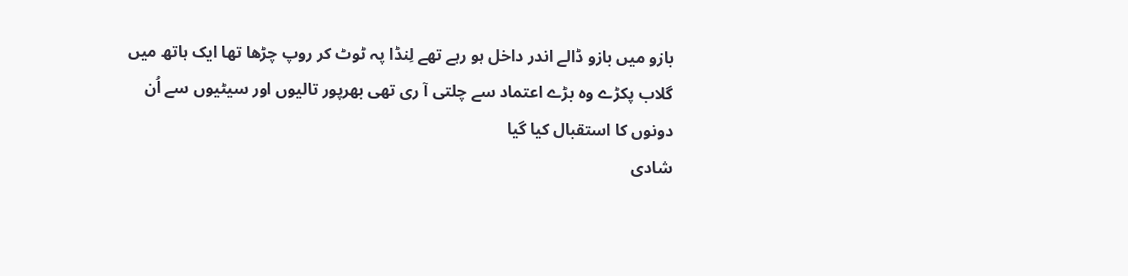بازو میں بازو ڈالے اندر داخل ہو رہے تھے لِنڈا پہ ٹوٹ کر روپ چڑھا تھا ایک ہاتھ میں گلاب پکڑے وہ بڑے اعتماد سے چلتی آ ری تھی بھرپور تالیوں اور سیٹیوں سے اُن دونوں کا استقبال کیا گیا
شادی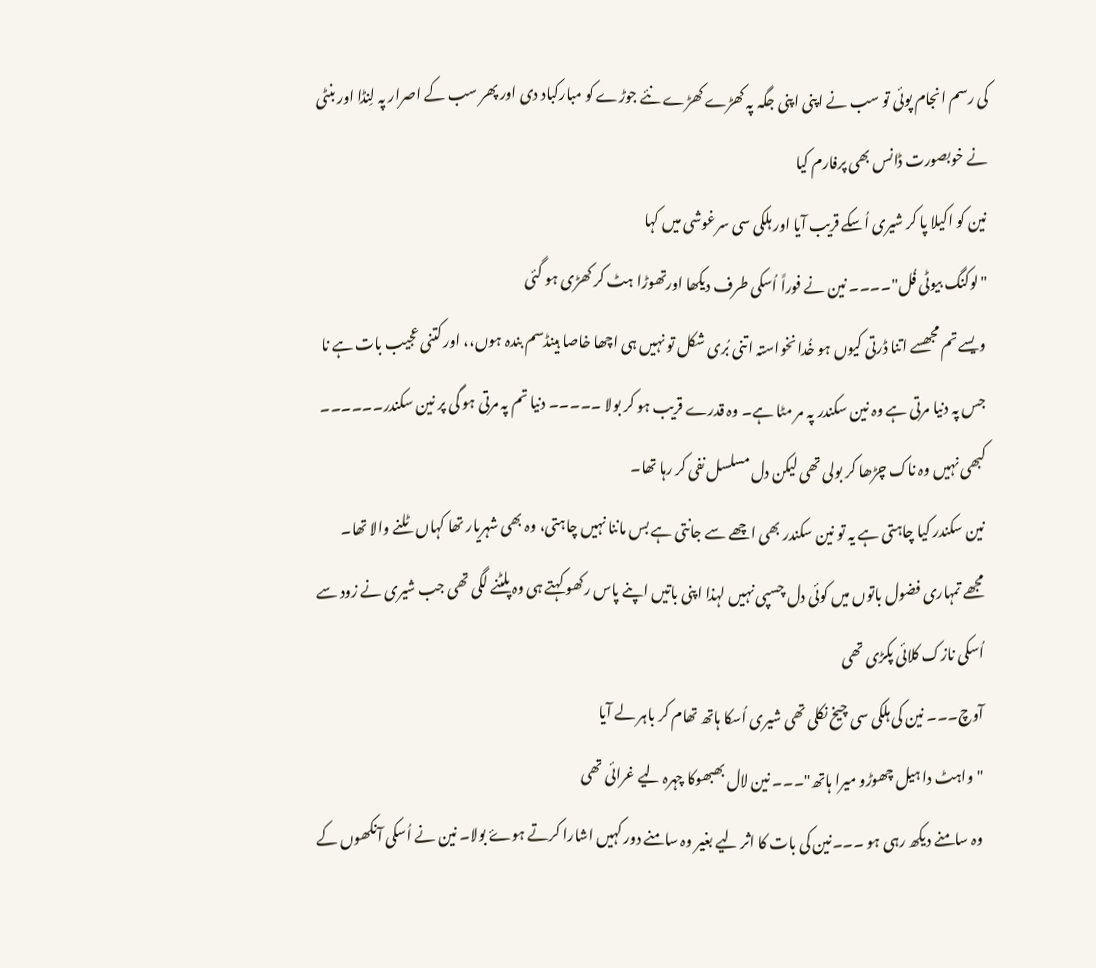کی رسم انجام پوئی تو سب نے اپنی اپنی جگہ پہ کھڑے کھڑے نئے جوڑے کو مبارکباد دی اور پھر سب کے اصرار پہ لِنڈا اور بنٹی نے خوبصورت ڈانس بھی پرفارم کیا
نین کو اکیلا پا کر شیری اُسکے قریب آیا اور ہلکی سی سرغوشی میں کہا
"لوکنگ بیوٹی فُل"۔۔۔۔ نین نے فوراً اُسکی طرف دیکھا اورتھوڑا ہٹ کر کھڑی ہو گئی
ویسے تم مجھسے اتنا ڈرتی کیوں ہو خُدا نخواستہ اتنی بُری شکل تو نہیں ہی اچھا خاصا ہینڈسم بندہ ہوں،، اور کتنی عجیب بات ہے نا جس پہ دنیا مرتی ہے وہ نین سکندر پہ مر مٹا ہے۔ وہ قدرے قریب ہو کر بولا ۔۔۔۔۔ دنیا تم پہ مرتی ہو گی پر نین سکندر۔۔۔۔۔۔ کبھی نہیں وہ ناک چڑھا کر بولی تھی لیکن دل مسلسل نفی کر رہا تھا۔
نین سکندر کیا چاہتی ہے یہ تو نین سکندر بھی اچھے سے جانتی ہے بس ماننا نہیں چاہتی، وہ بھی شہریار تھا کہاں ٹلنے والا تھا۔
مجھے تمہاری فضول باتوں میں کوئی دل چسپی نہیں لہذا اپنی باتیں اپنے پاس رکھو کہتے ہی وہ پلٹنے لگی تھی جب شیری نے زود سے اُسکی نازک کلائی پکڑی تھی
آوچ۔۔۔ نین کی ہلکی سی چیخ نکلی تھی شیری اُسکا ہاتھ تھام کر باہر لے آیا
"واہٹ دا ہیل چھوڑو میرا ہاتھ"۔۔۔ نین لال بھبھوکا چہرہ لیے غرائی تھی
وہ سامنے دیکھ رہی ہو ۔۔۔نین کی بات کا اثر لیے بغیر وہ سامنے دور کہیں اشارا کرتے ہوۓ بولا۔ نین نے اُسکی آنکھوں کے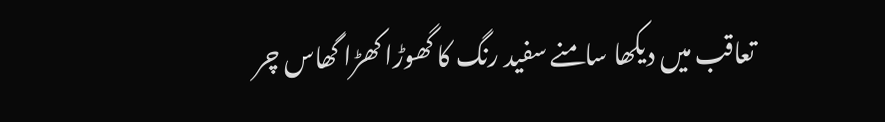تعاقب میں دیکھا سامنے سفید رنگ کا گھوڑا کھڑا گھاس چر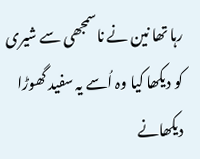رہا تھا نین نے ناسمجھی سے شیری کو دیکھا کیا وہ اُسے یہ سفید گھوڑا دیکھانے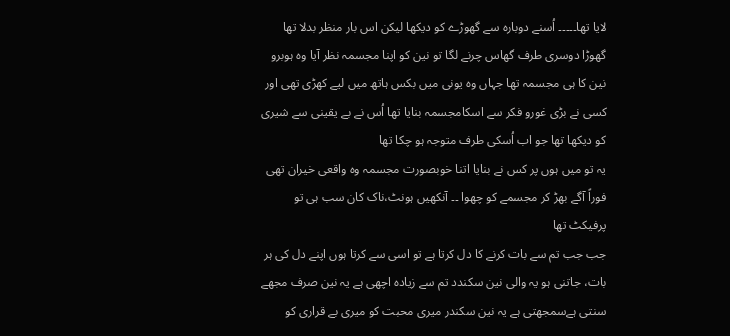لایا تھا۔۔۔۔۔ اُسنے دوبارہ سے گھوڑے کو دیکھا لیکن اس بار منظر بدلا تھا گھوڑا دوسری طرف گھاس چرنے لگا تو نین کو اپنا مجسمہ نظر آیا وہ ہوبرو نین کا ہی مجسمہ تھا جہاں وہ یونی میں بکس ہاتھ میں لیے کھڑی تھی اور کسی نے بڑی غورو فکر سے اسکامجسمہ بنایا تھا اُس نے بے یقینی سے شیری کو دیکھا تھا جو اب اُسکی طرف متوجہ ہو چکا تھا
یہ تو میں ہوں پر کس نے بنایا اتنا خوبصورت مجسمہ وہ واقعی خیران تھی فوراً آگے بھڑ کر مجسمے کو چھوا ۔۔ آنکھیں ہونٹ،ناک کان سب ہی تو پرفیکٹ تھا
جب جب تم سے بات کرنے کا دل کرتا ہے تو اسی سے کرتا ہوں اپنے دل کی ہر بات، جاتنی ہو یہ والی نین سکندد تم سے زیادہ اچھی ہے یہ نین صرف مجھے سنتی ہےسمجھتی ہے یہ نین سکندر میری محبت کو میری بے قراری کو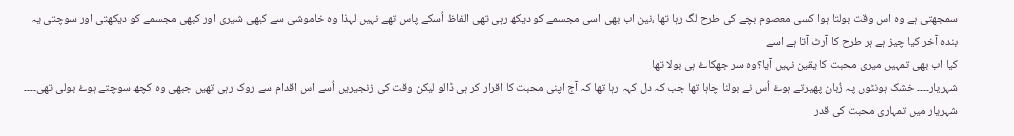سمجھتی ہے وہ اس وقت بولتا ہوا کسی معصوم بچے کی طرح لگ رہا تھا ،نین اب بھی اسی مجسمے کو دیکھ رہی تھی الفاظ اُسکے پاس تھے نہیں لہذا وہ خاموشی سے کبھی شیری اور کبھی مجسمے کو دیکھتی اور سوچتی یہ بندہ آخر کیا چیز ہے ہر طرح کا آرٹ آتا ہے اسے
کیا اب بھی تمہیں میری محبت کا یقین نہیں آیا؟وہ سر جھکاۓ ہی بولا تھا
شہریار۔۔۔۔ خشک ہونٹوں پہ زُبان پھیرتے ہوۓ اُس نے بولنا چاہا تھا جب کہ دل کہہ رہا تھا کہ آج اپنی محبت کا اقرار کر ہی ڈالو لیکن وقت کی زنجیریں اُسے اس اقدام سے روک رہی تھیں جبھی وہ کچھ سوچتے ہوۓ بولی تھی۔۔۔۔ شہریار میں تمہاری محبت کی قدر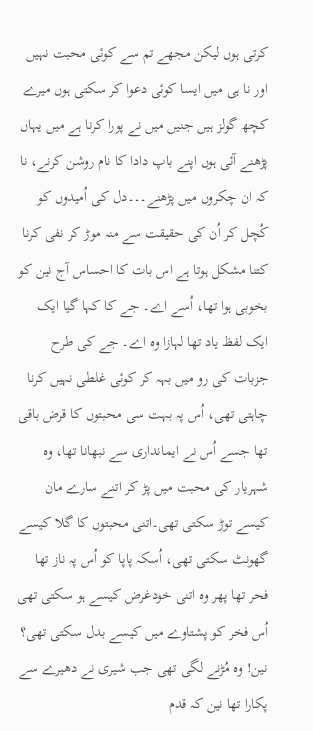کرتی ہوں لیکن مجھے تم سے کوئی محبت نہیں اور نا ہی میں ایسا کوئی دعوا کر سکتی ہوں میرے کچھ گولز ہیں جنیں میں نے پورا کرنا ہے میں یہاں پڑھنے آئی ہوں اپنے باپ دادا کا نام روشن کرنے، نا کہ ان چکروں میں پڑھنے۔۔۔دل کی اُمیدوں کو کُچل کر اُن کی حقیقت سے منہ موڑ کر نفی کرنا کتنا مشکل ہوتا ہے اس بات کا احساس آج نین کو بخوبی ہوا تھا، اُسے اے۔ جے کا کہا گیا ایک ایک لفظ یاد تھا لہازا وہ اے۔ جے کی طرح جزبات کی رو میں بہہ کر کوئی غلطی نہیں کرنا چاہتی تھی، اُس پہ بہت سی محبتوں کا قرض باقی تھا جسے اُس نے ایمانداری سے نبھانا تھا، وہ شہریار کی محبت میں پڑ کر اتنے سارے مان کیسے توڑ سکتی تھی۔اتنی محبتوں کا گلا کیسے گھونٹ سکتی تھی، اُسکہ پاپا کو اُس پہ ناز تھا فحر تھا پھر وہ اتنی خودغرض کیسے ہو سکتی تھی اُس فخر کو پشتاوے میں کیسے بدل سکتی تھی؟
نین! وہ مُڑنے لگی تھی جب شیری نے دھیرے سے پکارا تھا نین کہ قدم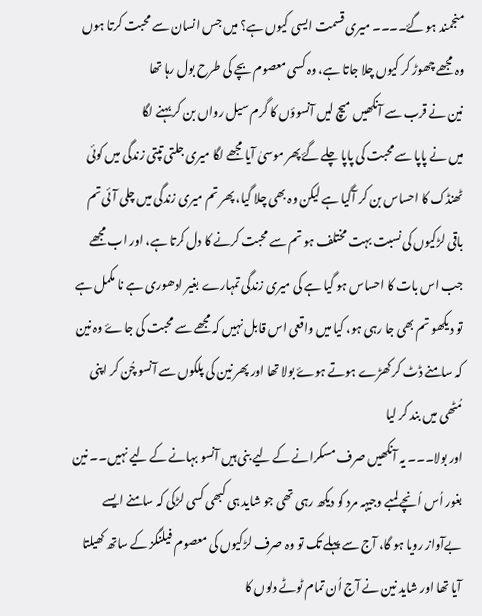منجمند ہو گۓ۔۔۔۔ میری قسمت ایسی کیوں ہے؟ میں جس انسان سے محبت کرتا ہوں وہ مجھے چھوڑ کر کیوں چلا جاتا ہے، وہ کسی معصوم بچے کی طرح بول رہا تھا
نین نے قرب سے آنکھیں میچ لیں آنسوؤں کا گرم سیل رواں بن کر بہنے لگا
میں نے پاپا سے محبت کی پاپا چلے گۓ پھر موسیٰ آیا مجھے لگا میری جلتی تپتی زندگی میں کوئی ٹھنڈک کا احساس بن کر آگیا ہے لیکن وہ بھی چلا گیا، پھر تم میری زندگی میں چلی آئی تم باقی لڑکیوں کی نسبت بہت مختلف ہو تم سے محبت کرنے کا دل کرتا ہے، اور اب مجھے جب اس بات کا احساس ہو گیا ہے کی میری زندگی تمہارے بغیر ادھوری ہے نا مکمل ہے تو دیکھو تم بھی جا رہی ہو، کیا میں واقعی اس قابل نہیں کہ مجھے سے محبت کی جاۓ وہ نین کہ سامنے ڈٹ کر کھڑے ہوتے ہوۓ بولا تھا اور پھر نین کی پلکوں سے آنسو چُن کر اپنی مُٹھی میں بند کر لیا
اور بولا۔۔۔ یہ آنکھیں صرف مسکرانے کے لیے بنی ہیں آنسو بہانے کے لیے نہیں۔۔ نین بغور اُس اُنچے لمبے وجیہہ مرد کو دیکھ رہی تھی جو شاید ہی کبھی کسی لڑکی کہ سامنے ایسے بےآواز رویا ہو گا، آج سے پہلے تک تو وہ صرف لڑکیوں کی معصوم فیلنگز کے ساتھ کھیلتا آیا تھا اور شاید نین نے آج اُن تمام ٹوٹے دلوں کا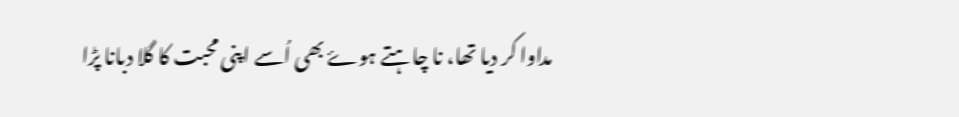مداوا کر دیا تھا، نا چاہتے ہوۓ بھی اُسے اپنی محبت کا گلا دبانا پڑا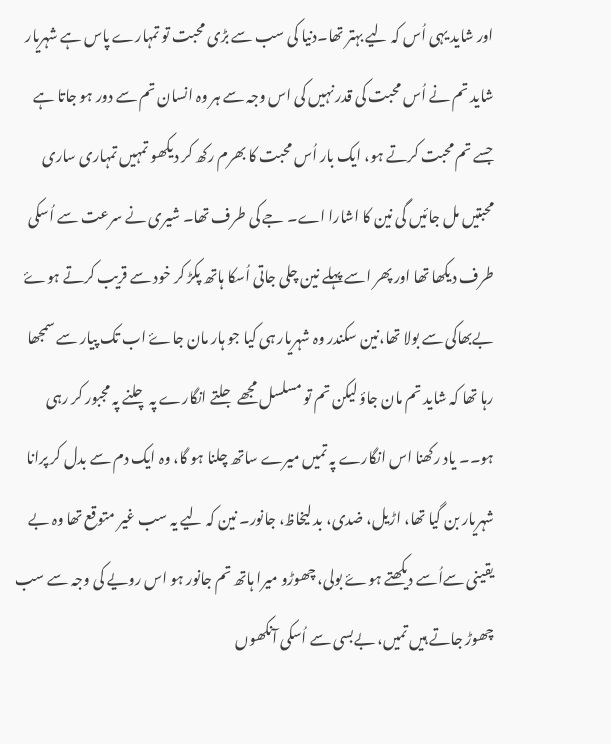اور شاید یہی اُس کہ لیے بہتر تھا۔دنیا کی سب سے بڑی محبت تو تمہارے پاس ہے شہریار شاید تم نے اُس محبت کی قدر نہیں کی اس وجہ سے ہر وہ انسان تم سے دور ہو جاتا ہے جسے تم محبت کرتے ہو، ایک بار اُس محبت کا بھرم رکھ کر دیکھو تمہیں تمہاری ساری محبتیں مل جائیں گی نین کا اشارا اے۔ جے کی طرف تھا۔ شیری نے سرعت سے اُسکی طرف دیکھا تھا اور پھر اسے پہلے نین چلی جاتی اُسکا ہاتھ پکڑ کر خود سے قریب کرتے ہوۓ بےبھاکی سے بولا تھا،نین سکندر وہ شہریار ہی کیا جو ہار مان جاۓ اب تک پیار سے سمجھا رہا تھا کہ شاید تم مان جاؤ لیکن تم تو مسلسل مجھے جلتے انگارے پہ چلنے پہ مجبور کر رہی ہو۔۔ یاد رکھنا اس انگارے پہ تمیں میرے ساتھ چلنا ہو گا، وہ ایک دم سے بدل کر پرانا شہریار بن گیا تھا، اڑیل، ضدی، بد لیخاظ، جانور۔ نین کہ لیے یہ سب غیر متوقع تھا وہ بے یقینی سےاُسے دیکھتے ہوۓ بولی، چھوڑو میرا ہاتھ تم جانور ہو اس رویے کی وجہ سے سب چھوڑ جاتے ہیں تمیں، بےبسی سے اُسکی آنکھوں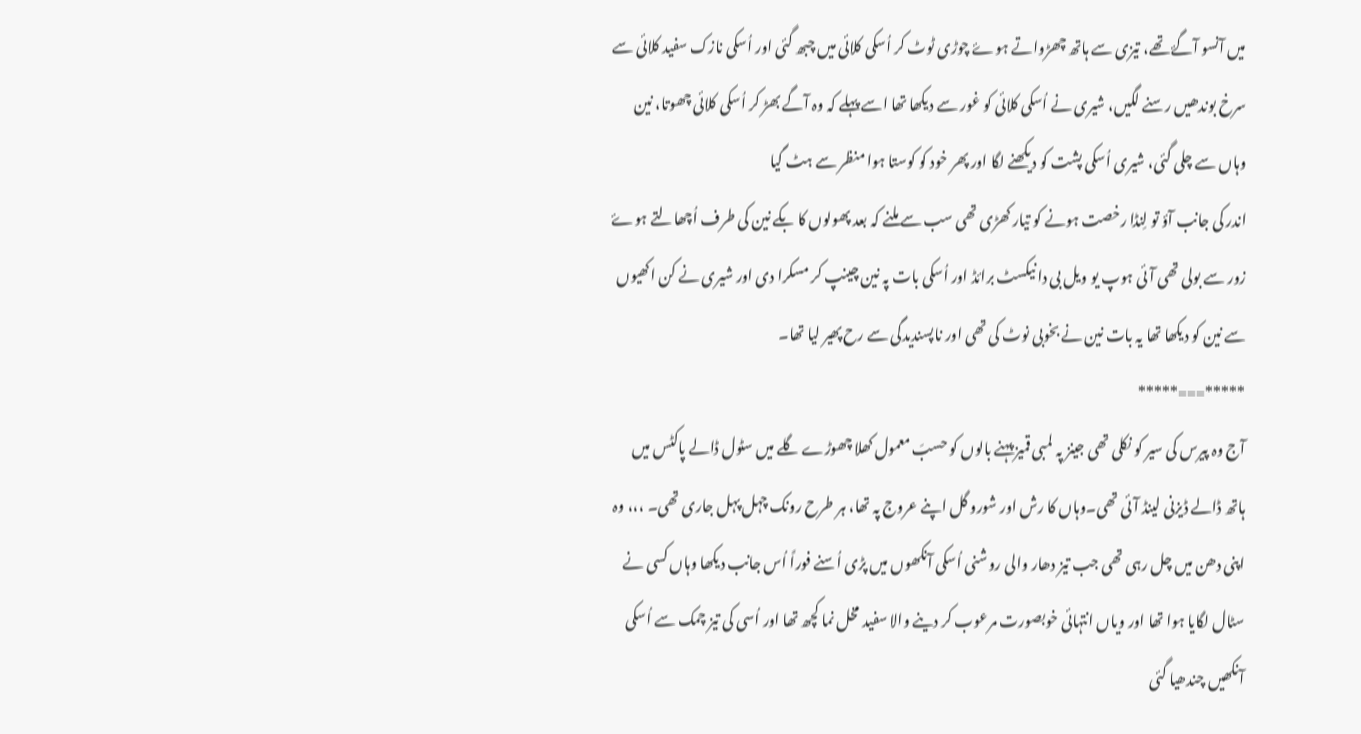میں آنسو آگۓ تھے، تیزی سے ہاتھ چھڑواتے ہوۓ چوڑی ٹوٹ کر اُسکی کلائی میں چبھ گئی اور اُسکی نازک سفید کلائی سے سرخ بوندھیں رسنے لگیں، شیری نے اُسکی کلائی کو غور سے دیکھا تھا اسے پہلے کہ وہ آگے بھڑ کر اُسکی کلائی چھوتا، نین وہاں سے چلی گئی، شیری اُسکی پشت کو دیکھنے لگا اور پھر خود کو کوستا ہوا منظر سے ہٹ گیا
اندر کی جانب آؤ تو لِنڈا رخصت ہونے کو تیار کھڑی تھی سب سے ملنے کہ بعد پھولوں کا بکے نین کی طرف اُچھالتے ہوۓ زور سے بولی تھی آئی ہوپ یو ویل بی دا نیکسٹ برائڈ اور اُسکی بات پہ نین چینپ کر مسکرا دی اور شیری نے کن اکھیوں سے نین کو دیکھا تھا یہ بات نین نے بخوبی نوٹ کی تھی اور ناپسندیدگی سے رح پھیر لیا تھا۔
*****===*****
آج وہ پیرس کی سیر کو نکلی تھی جینز پہ لمبی قمیز پہنے بالوں کو حسبَ معمول کھلا چھوڑے گلے میں سٹول ڈالے پاکٹس میں ہاتھ ڈالے ڈیزنی لینڈ آئی تھی۔وہاں کا رش اور شورو گل اپنے عروج پہ تھا، ہر طرح رونک چہل پہل جاری تھی۔ ،،، وہ اپنی دھن میں چل رہی تھی جب تیز دھار والی روشنی اُسکی آنکھوں میں پڑی اُسنے فوراً اُس جانب دیکھا وہاں کسی نے سٹال لگایا ہوا تھا اور ویاں انتہائی خوبصورت مرعوب کر دینے والا سفید مخل نما کچھ تھا اور اُسی کی تیز چمک سے اُسکی آنکھیں چندھیا گئی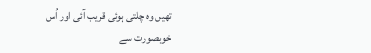تھیں وہ چلتی ہوئی قریب آئی اور اُس خوبصورت سے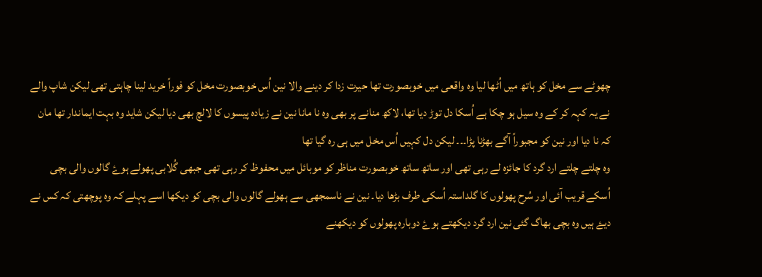چھوٹے سے مخل کو ہاتھ میں اُٹھا لیا وہ واقعی میں خوبصورت تھا حیرت زدا کر دینے والا نین اُس خوبصورت مخل کو فوراً خرید لینا چاہتی تھی لیکن شاپ والے نے یہ کہہ کر کے وہ سیل ہو چکا ہے اُسکا دل توڑ دیا تھا، لاکھ منانے پر بھی وہ نا مانا نین نے زیادہ پیسوں کا لالچ بھی دیا لیکن شاید وہ بہت ایماندار تھا مان کہ نا دیا اور نین کو مجبوراً آگے بھڑنا پڑا۔۔۔ لیکن دل کہیں اُس مخل میں ہی رہ گیا تھا
وہ چلتے چلتے ارد گرد کا جائزہ لے رہی تھی اور ساتھ ساتھ خوبصورت مناظر کو موبائل میں محفوظ کر رہی تھی جبھی گُلابی پھولے ہوۓ گالوں والی بچی اُسکے قریب آئی اور سُرح پھولوں کا گلداستہ اُسکی طرف بڑھا دیا۔ نین نے ناسمجھی سے ہھولے گالوں والی بچی کو دیکھا اسے پہلے کہ وہ پوچھتی کہ کس نے دیۓ ہیں وہ بچی بھاگ گئی نین ارد گرد دیکھتے ہوۓ دوبارہ پھولوں کو دیکھنے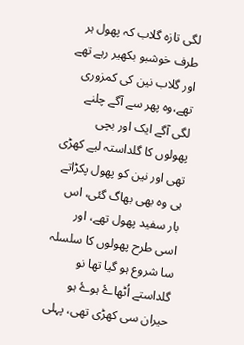لگی تازہ گلاب کہ پھول ہر طرف خوشبو بکھیر رہے تھے اور گلاب نین کی کمزوری تھے،وہ پھر سے آگے چلنے لگی آگے ایک اور بچی پھولوں کا گلداستہ لیے کھڑی تھی اور نین کو پھول پکڑاتے ہی وہ بھی بھاگ گئی، اس بار سفید پھول تھے، اور اسی طرح پھولوں کا سلسلہ سا شروع ہو گیا تھا نو گلداستے اُٹھاۓ ہوۓ ہو حیران سی کھڑی تھی، پہلی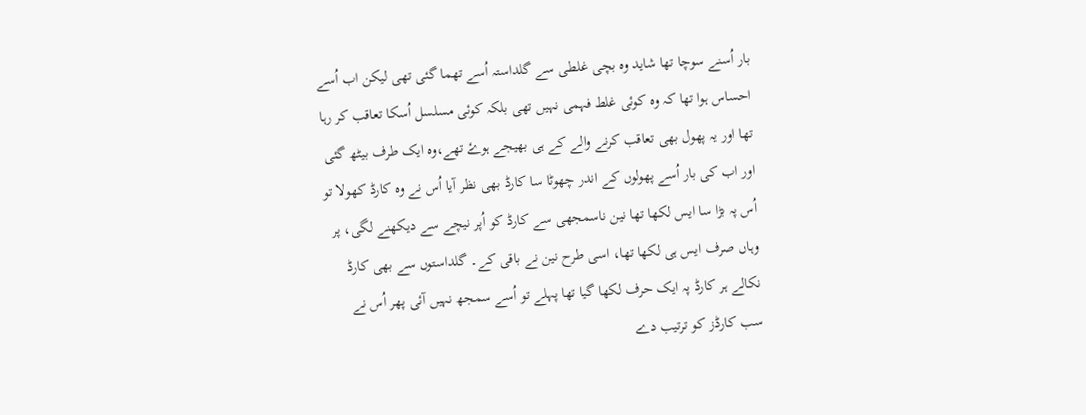بار اُسنے سوچا تھا شاید وہ بچی غلطی سے گلداستہ اُسے تھما گئی تھی لیکن اب اُسے احساس ہوا تھا کہ وہ کوئی غلط فہمی نہیں تھی بلکہ کوئی مسلسل اُسکا تعاقب کر رہا تھا اور یہ پھول بھی تعاقب کرنے والے کے ہی بھیجے ہوۓ تھے،وہ ایک طرف بیٹھ گئی اور اب کی بار اُسے پھولوں کے اندر چھوٹا سا کارڈ بھی نظر آیا اُس نے وہ کارڈ کھولا تو اُس پہ بڑا سا ایس لکھا تھا نین ناسمجھی سے کارڈ کو اُپر نیچے سے دیکھنے لگی، پر وہاں صرف ایس ہی لکھا تھا، اسی طرح نین نے باقی کے۔ گلداستوں سے بھی کارڈ نکالے ہر کارڈ پہ ایک حرف لکھا گیا تھا پہلے تو اُسے سمجھ نہیں آئی پھر اُس نے سب کارڈز کو ترتیب دے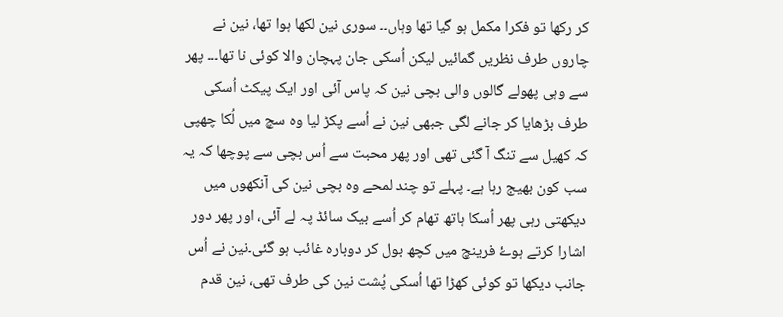کر رکھا تو فکرا مکمل ہو گیا تھا وہاں۔۔ سوری نین لکھا ہوا تھا، نین نے چاروں طرف نظریں گمائیں لیکن اُسکی جان پہچان والا کوئی نا تھا۔۔۔ پھر سے وہی پھولے گالوں والی بچی نین کہ پاس آئی اور ایک پیکٹ اُسکی طرف بڑھایا کر جانے لگی جبھی نین نے اُسے پکڑ لیا وہ سچ میں لُکا چھپی کہ کھیل سے تنگ آ گئی تھی اور پھر محبت سے اُس بچی سے پوچھا کہ یہ سب کون بھیج رہا ہے۔ پہلے تو چند لمحے وہ بچی نین کی آنکھوں میں دیکھتی رہی پھر اُسکا ہاتھ تھام کر اُسے بیک سائڈ پہ لے آئی، اور پھر دور اشارا کرتے ہوۓ فرینچ میں کچھ بول کر دوبارہ غائب ہو گئی۔نین نے اُس جانب دیکھا تو کوئی کھڑا تھا اُسکی پُشت نین کی طرف تھی، نین قدم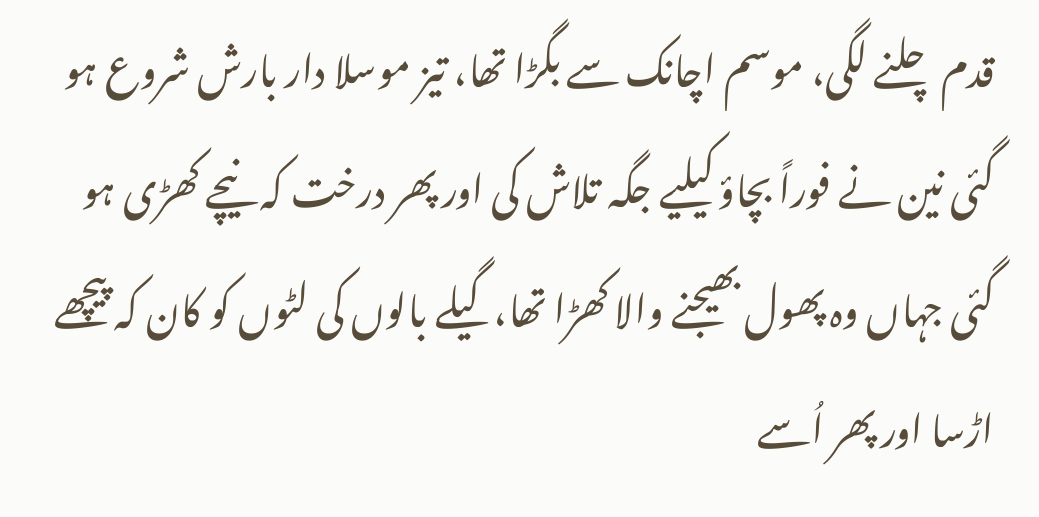قدم چلنے لگی، موسم اچانک سے بگڑا تھا، تیز موسلا دار بارش شروع ہو گئی نین نے فوراً بچاؤ کیلیے جگہ تلاش کی اور پھر درخت کہ نیچے کھڑی ہو گئی جہاں وہ پھول بھیجنے والا کھڑا تھا، گیلے بالوں کی لٹوں کو کان کہ پیچھے اڑسا اور پھر اُسے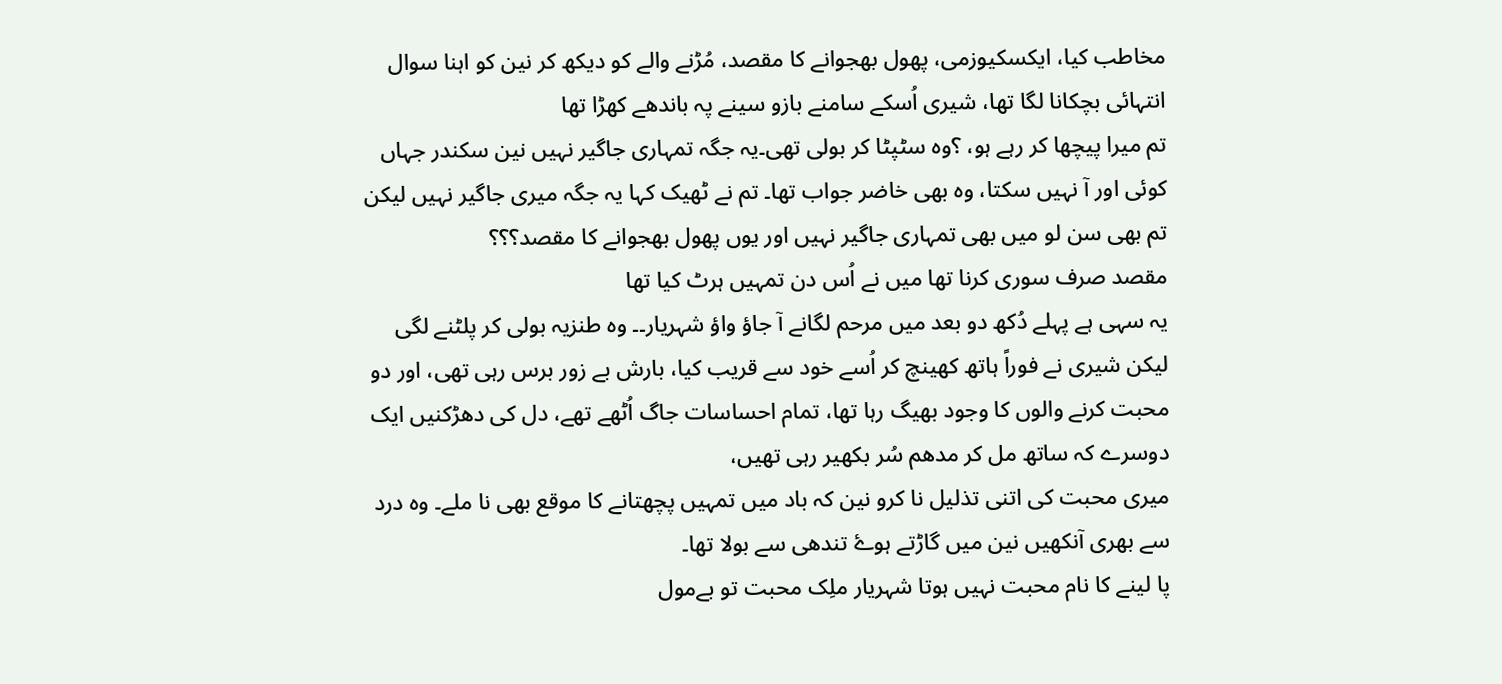مخاطب کیا، ایکسکیوزمی، پھول بھجوانے کا مقصد، مُڑنے والے کو دیکھ کر نین کو اہنا سوال انتہائی بچکانا لگا تھا، شیری اُسکے سامنے بازو سینے پہ باندھے کھڑا تھا
تم میرا پیچھا کر رہے ہو، ؟وہ سٹپٹا کر بولی تھی۔یہ جگہ تمہاری جاگیر نہیں نین سکندر جہاں کوئی اور آ نہیں سکتا، وہ بھی خاضر جواب تھا۔ تم نے ٹھیک کہا یہ جگہ میری جاگیر نہیں لیکن تم بھی سن لو میں بھی تمہاری جاگیر نہیں اور یوں پھول بھجوانے کا مقصد؟؟؟
مقصد صرف سوری کرنا تھا میں نے اُس دن تمہیں ہرٹ کیا تھا
یہ سہی ہے پہلے دُکھ دو بعد میں مرحم لگانے آ جاؤ واؤ شہریار۔۔ وہ طنزیہ بولی کر پلٹنے لگی لیکن شیری نے فوراً ہاتھ کھینچ کر اُسے خود سے قریب کیا، بارش بے زور برس رہی تھی، اور دو محبت کرنے والوں کا وجود بھیگ رہا تھا، تمام احساسات جاگ اُٹھے تھے، دل کی دھڑکنیں ایک دوسرے کہ ساتھ مل کر مدھم سُر بکھیر رہی تھیں،
میری محبت کی اتنی تذلیل نا کرو نین کہ باد میں تمہیں پچھتانے کا موقع بھی نا ملے۔ وہ درد سے بھری آنکھیں نین میں گاڑتے ہوۓ تندھی سے بولا تھا۔
پا لینے کا نام محبت نہیں ہوتا شہریار ملِک محبت تو بےمول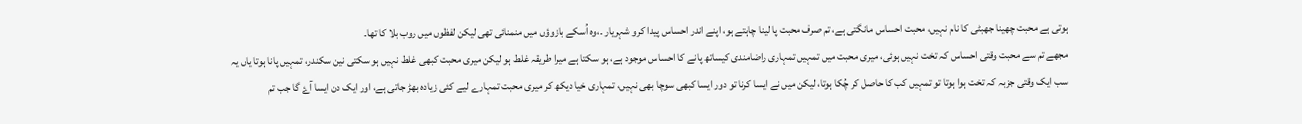ہوتی ہے محبت چھینا جھبٹی کا نام نہیں، محبت احساس مانگتی ہے، تم صرف محبت پا لینا چاہتے ہو، اپنے اندر احساس پیدا کرو شہریار ۔،وہ اُسکے بازوؤں میں منمنائی تھی لیکن لفظوں میں روب بلا کا تھا۔
مجھے تم سے محبت وقتی احساس کہ تخت نہیں ہوئی، میری محبت میں تمہیں تمہاری راضامندی کیساتھ پانے کا احساس موجود ہے، ہو سکتا ہے میرا طریقہ غلط ہو لیکن میری محبت کبھی غلط نہیں ہو سکتی نین سکندر، تمہیں پانا ہوتا یاں یہ سب ایک وقتی جزبہ کہ تخت ہوا ہوتا تو تمہیں کب کا حاصل کر چُکا ہوتا، لیکن میں نے ایسا کرنا تو دور ایسا کبھی سوچا بھی نہیں، تمہاری خیا دیکھ کر میری محبت تمہارے لیے کئی زیادہ بھڑ جاتی ہے، اور ایک دن ایسا آۓ گا جب تم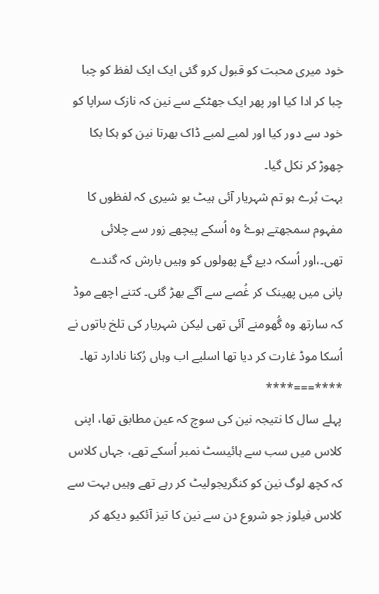خود میری محبت کو قبول کرو گئی ایک ایک لفظ کو چبا چبا کر ادا کیا اور پھر ایک جھٹکے سے نین کہ نازک سراپا کو خود سے دور کیا اور لمبے لمبے ڈاک بھرتا نین کو ہکا بکا چھوڑ کر نکل گیا۔
بہت بُرے ہو تم شہریار آئی ہیٹ یو شیری کہ لفظوں کا مفہوم سمجھتے ہوۓ وہ اُسکے پیچھے زور سے چلائی تھی۔،اور اُسکہ دیۓ گۓ پھولوں کو وہیں بارش کہ گندے پانی میں پھینک کر غُصے سے آگے بھڑ گئی۔ کتنے اچھے موڈ کہ سارتھ وہ گُھومنے آئی تھی لیکن شہریار کی تلخ باتوں نے اُسکا موڈ غارت کر دیا تھا اسلیے اب وہاں رُکنا نادارد تھا۔
****===****
پہلے سال کا نتیجہ نین کی سوچ کہ عین مطابق تھا، اپنی کلاس میں سب سے ہائیسٹ نمبر اُسکے تھے، جہاں کلاس کہ کچھ لوگ نین کو کنگریجولیٹ کر رہے تھے وہیں بہت سے کلاس فیلوز جو شروع دن سے نین کا تیز آئکیو دیکھ کر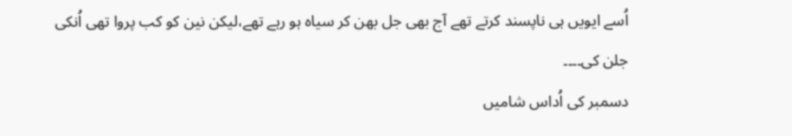اُسے ایویں ہی ناپسند کرتے تھے آج بھی جل بھن کر سیاہ ہو رہے تھے،لیکن نین کو کب پروا تھی اُنکی جلن کی۔۔۔۔
دسمبر کی اُداس شامیں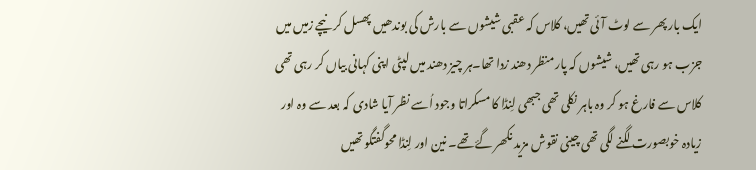ایک بار پھر سے لوٹ آئی تھیں، کلاس کہ عقبی شیشوں سے بارش کی بوندھیں پھسل کر نیچے زمیں میں جزب ہو رہی تھیں، شیشوں کہ پار منظر دھند زدا تھا۔ہر چیز دھند میں لپٹی اپنی کہانی بیاں کر رہی تھی
کلاس سے فارغ ہو کر وہ باہر نکلی تھی جبھی لِنڈا کا مسکراتا وجود اُسے نظر آیا شادی کہ بعد سے وہ اور زیادہ خوبصورت لگنے لگی تھی چینی نقوش مزید نکھر گۓ تھے۔ نین اور لِنڈا محوگفتگو تھیں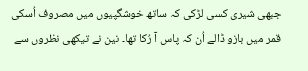جبھی شیری کسی لڑکی کہ ساتھ خوشگپیوں میں مصروف اُسکی قمر میں بازو ڈالے اُن کہ پاس آ رُکا تھا۔ نین نے تیکھی نظروں سے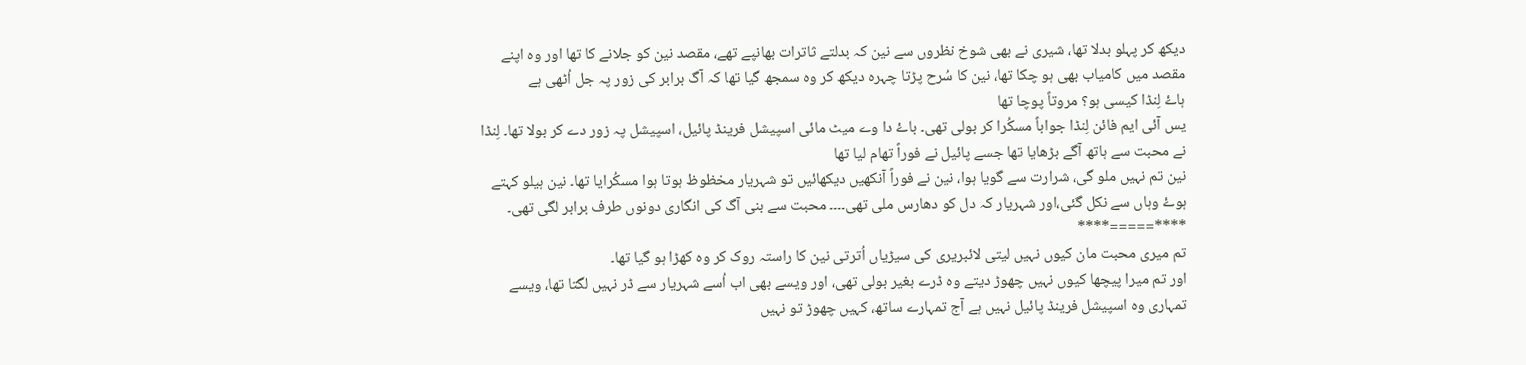دیکھ کر پہلو بدلا تھا، شیری نے بھی شوخ نظروں سے نین کہ بدلتے ثاترات بھانپے تھے، مقصد نین کو جلانے کا تھا اور وہ اپنے مقصد میں کامیاب بھی ہو چکا تھا، نین کا سُرح پڑتا چہرہ دیکھ کر وہ سمجھ گیا تھا کہ آگ برابر کی زور پہ جل اُٹھی ہے
ہاۓ لِنڈا کیسی ہو؟ مروتاً پوچا تھا
یس آئی ایم فائن لِنڈا جواباً مسکُرا کر بولی تھی۔ باۓ دا وے میٹ مائی اسپیشل فرینڈ پائیل، اسپیشل پہ زور دے کر بولا تھا۔ لِنڈا نے محبت سے ہاتھ آگے بڑھایا تھا جسے پائیل نے فوراً تھام لیا تھا
نین تم نہیں ملو گی، شرارت سے گویا ہوا، نین نے فوراً آنکھیں دیکھائیں تو شہریار مخظوظ ہوتا ہوا مسکُرایا تھا۔ نین ہیلو کہتے ہوۓ وہاں سے نکل گئی،اور شہریار کہ دل کو دھارس ملی تھی۔۔۔۔ محبت سے بنی آگ کی انگاری دونوں طرف برابر لگی تھی۔
****=====****
تم میری محبت مان کیوں نہیں لیتی لائبریری کی سیڑیاں اُترتی نین کا راستہ روک کر وہ کھڑا ہو گیا تھا۔
اور تم میرا پیچھا کیوں نہیں چھوڑ دیتے وہ ڈرے بغیر بولی تھی، اور ویسے بھی اب اُسے شہریار سے ڈر نہیں لگتا تھا، ویسے تمہاری وہ اسپیشل فرینڈ پائیل نہیں ہے آج تمہارے ساتھ، کہیں چھوڑ تو نہیں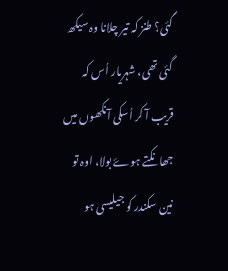گئی؟ طنز کہ تیر چلانا وہ سیکھ گئی تھی، شہریار اُس کہ قریب آ کر اُسکی آنکھوں میں جھانکتے ہوۓ بولا، اوہ تو نین سکندر کو جیلیسی ہو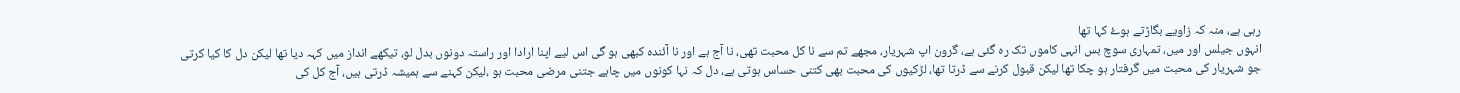رہی ہے، منہ کہ زاویے بگاڑتے ہوۓ کہا تھا
انہوں جیلس اور میں، تمہاری سوچ بس انہی کاموں تک رہ گئی ہے، گرون اپ شہریار، مجھے تم سے نا کل محبت تھی، نا آج ہے اور نا آئندہ کبھی ہو گی اس لیے اپنا ارادا اور راستہ دونوں بدل لو، تیکھے انداز میں کہہ دیا تھا لیکن دل کا کیا کرتی جو شہریار کی محبت میں گرفتار ہو چکا تھا لیکن قبول کرنے سے ڈرتا تھا، لڑکیوں کی محبت بھی کتنی حساس ہوتی ہے، دل کہ نہا کونوں میں چاہے جتنی مرضی محبت ہو ،لیکن کہنے سے ہمیشہ ڈرتی ہیں، آج کل کی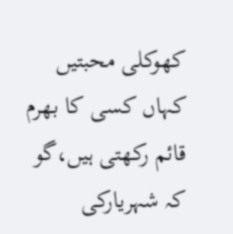کھوکلی محبتیں کہاں کسی کا بھرم قائم رکھتی ہیں،گو کہ شہریارکی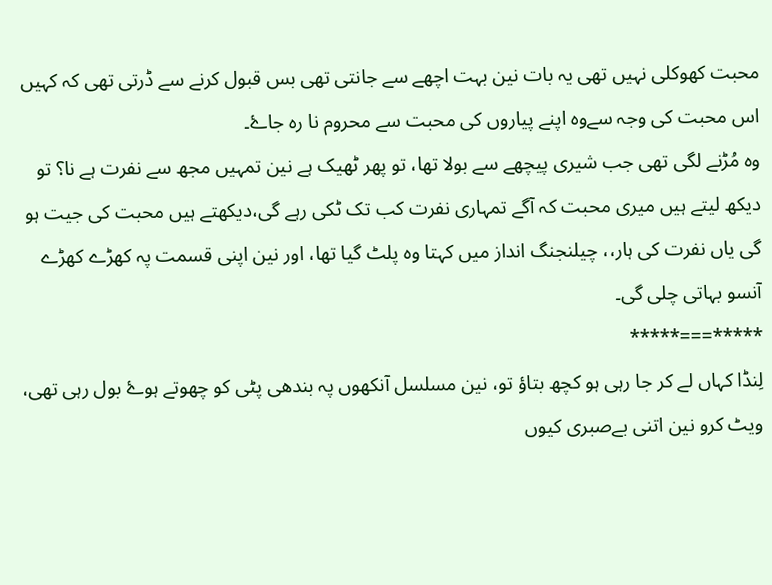محبت کھوکلی نہیں تھی یہ بات نین بہت اچھے سے جانتی تھی بس قبول کرنے سے ڈرتی تھی کہ کہیں اس محبت کی وجہ سےوہ اپنے پیاروں کی محبت سے محروم نا رہ جاۓ۔
وہ مُڑنے لگی تھی جب شیری پیچھے سے بولا تھا، تو پھر ٹھیک ہے نین تمہیں مجھ سے نفرت ہے نا؟ تو دیکھ لیتے ہیں میری محبت کہ آگے تمہاری نفرت کب تک ٹکی رہے گی،دیکھتے ہیں محبت کی جیت ہو گی یاں نفرت کی ہار،، چیلنجنگ انداز میں کہتا وہ پلٹ گیا تھا، اور نین اپنی قسمت پہ کھڑے کھڑے آنسو بہاتی چلی گی۔
*****===*****
لِنڈا کہاں لے کر جا رہی ہو کچھ بتاؤ تو، نین مسلسل آنکھوں پہ بندھی پٹی کو چھوتے ہوۓ بول رہی تھی،
ویٹ کرو نین اتنی بےصبری کیوں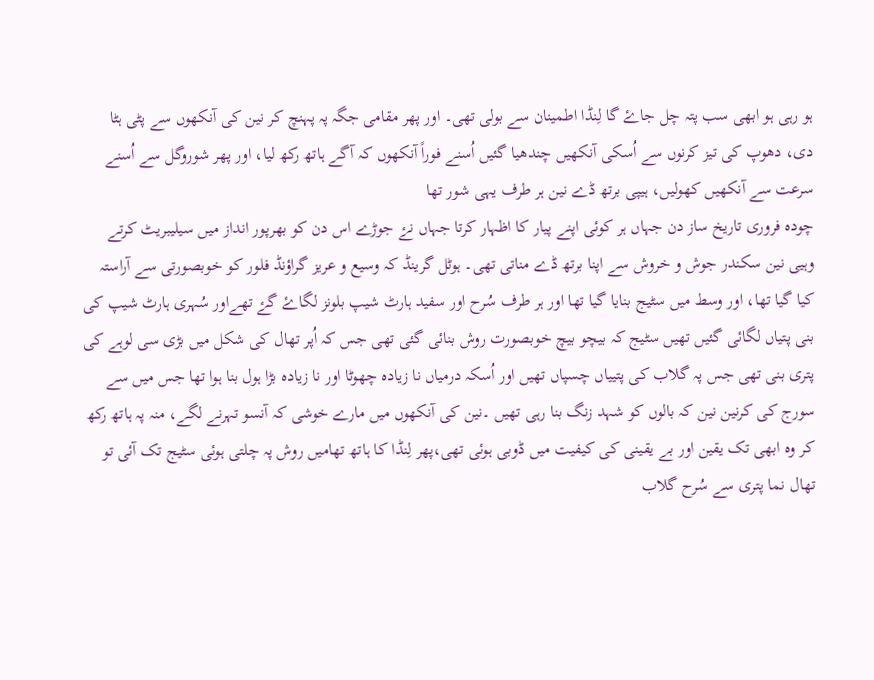ہو رہی ہو ابھی سب پتہ چل جاۓ گا لِنڈا اطمینان سے بولی تھی۔ اور پھر مقامی جگہ پہ پہنچ کر نین کی آنکھوں سے پٹی ہٹا دی، دھوپ کی تیز کرنوں سے اُسکی آنکھیں چندھیا گئیں اُسنے فوراً آنکھوں کہ آگے ہاتھ رکھ لیا، اور پھر شوروگل سے اُسنے سرعت سے آنکھیں کھولیں، ہیپی برتھ ڈے نین ہر طرف یہی شور تھا
چودہ فروری تاریخ ساز دن جہاں ہر کوئی اپنے پیار کا اظہار کرتا جہاں نۓ جوڑے اس دن کو بھرپور انداز میں سیلیبریٹ کرتے وہیی نین سکندر جوش و خروش سے اپنا برتھ ڈے مناتی تھی۔ ہوٹل گرینڈ کہ وسیع و عریز گراؤنڈ فلور کو خوبصورتی سے آراستہ کیا گیا تھا، اور وسط میں سٹیج بنایا گیا تھا اور ہر طرف سُرح اور سفید ہارٹ شیپ بلونز لگاۓ گۓ تھےاور سُہری ہارٹ شیپ کی بنی پتیاں لگائی گئیں تھیں سٹیج کہ بیچو بیچ خوبصورت روش بنائی گئی تھی جس کہ اُپر تھال کی شکل میں بڑی سی لوہے کی پتری بنی تھی جس پہ گلاب کی پتییاں چسپاں تھیں اور اُسکہ درمیاں نا زیادہ چھوٹا اور نا زیادہ بڑا ہول بنا ہوا تھا جس میں سے سورج کی کرنین نین کہ بالوں کو شہد زنگ بنا رہی تھیں ۔نین کی آنکھوں میں مارے خوشی کہ آنسو تہرنے لگے، منہ پہ ہاتھ رکھ کر وہ ابھی تک یقین اور بے یقینی کی کیفیت میں ڈوبی ہوئی تھی،پھر لِنڈا کا ہاتھ تھامیں روش پہ چلتی ہوئی سٹیج تک آئی تو تھال نما پتری سے سُرح گلاب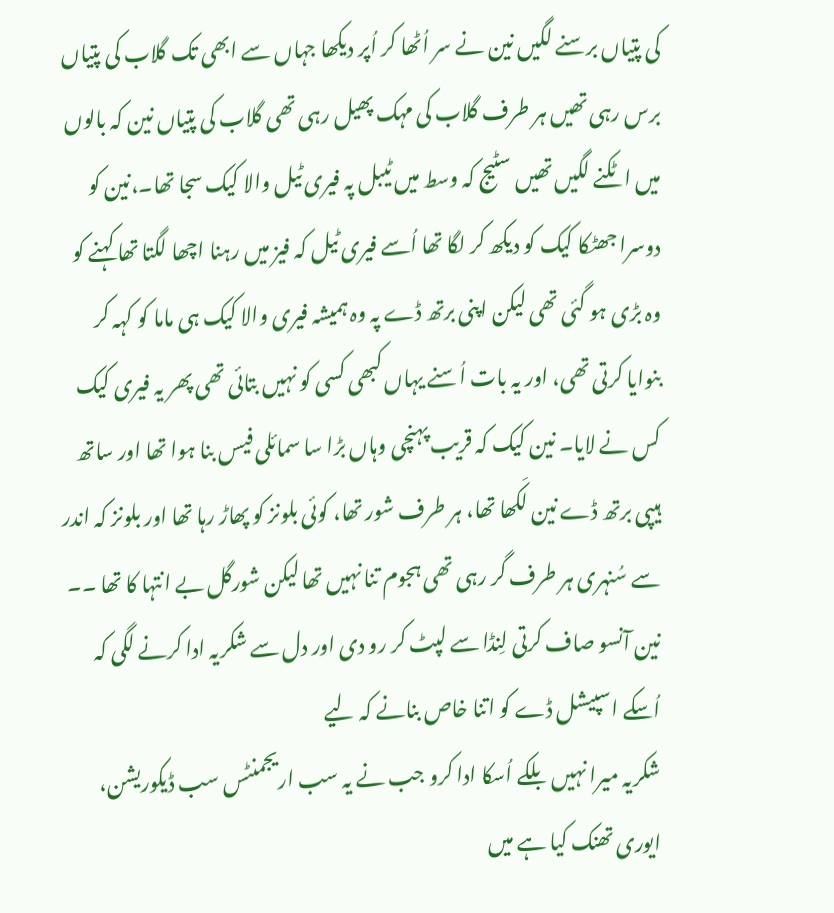کی پتیاں برسنے لگیں نین نے سر اُٹھا کر اُپر دیکھا جہاں سے ابھی تک گلاب کی پتیاں برس رہی تھیں ہر طرف گلاب کی مہک پھیل رہی تھی گلاب کی پتیاں نین کہ بالوں میں اٹکنے لگیں تھیں سٹیج کہ وسط میں ٹیبل پہ فیری ٹیل والا کیک سجا تھا۔،نین کو دوسرا جھٹکا کیک کو دیکھ کر لگا تھا اُسے فیری ٹیل کہ فیز میں رہنا اچھا لگتا تھا کہنے کو وہ بڑی ہو گئی تھی لیکن اپنی برتھ ڈے پہ وہ ہمیشہ فیری والا کیک ہی ماما کو کہہ کر بنوایا کرتی تھی، اور یہ بات اُسنے یہاں کبھی کسی کو نہیں بتائی تھی پھر یہ فیری کیک کس نے لایا۔ نین کیک کہ قریب پہنچی وہاں بڑا سا سمائلی فیس بنا ہوا تھا اور ساتھ ہیپی برتھ ڈے نین لَکھا تھا، ہر طرف شور تھا، کوئی بلونز کو پھاڑ رہا تھا اور بلونز کہ اندر سے سُنہری ہر طرف گر رہی تھی ہجوم تنا نہیں تھا لیکن شورگل بے انتہا کا تھا ۔۔ نین آنسو صاف کرتی لِنڈا سے لپٹ کر رو دی اور دل سے شکریہ ادا کرنے لگی کہ اُسکے اسپیشل ڈے کو اتنا خاص بنانے کہ لیے
شکریہ میرا نہیں بلکے اُسکا ادا کرو جب نے یہ سب اریجمنٹس سب ڈیکوریشن، ایوری تھنک کیا ہے میں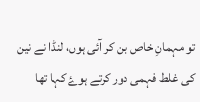تو مہمانِ خاص بن کر آئی ہوں، لنڈا نے نین کی غلط فہمی دور کرتے ہوۓ کہا تھا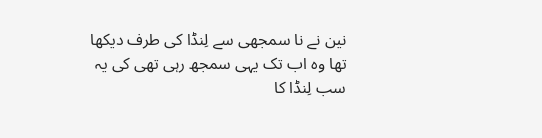نین نے نا سمجھی سے لِنڈا کی طرف دیکھا تھا وہ اب تک یہی سمجھ رہی تھی کی یہ سب لِنڈا کا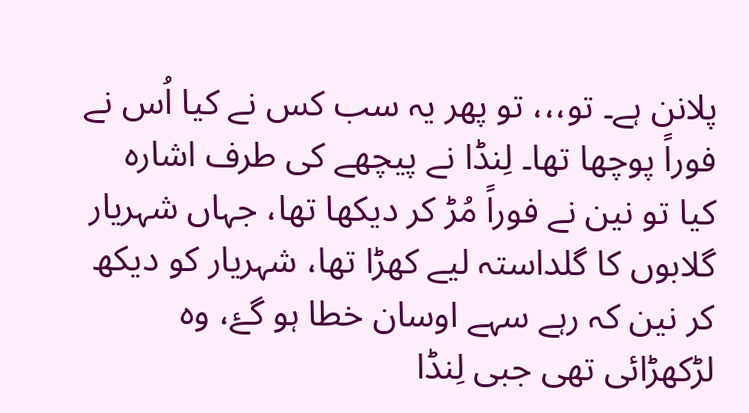پلانن ہے۔ تو،،، تو پھر یہ سب کس نے کیا اُس نے فوراً پوچھا تھا۔ لِنڈا نے پیچھے کی طرف اشارہ کیا تو نین نے فوراً مُڑ کر دیکھا تھا، جہاں شہریار گلابوں کا گلداستہ لیے کھڑا تھا، شہریار کو دیکھ کر نین کہ رہے سہے اوسان خطا ہو گۓ، وہ لڑکھڑائی تھی جبی لِنڈا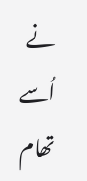نے اُسے تھام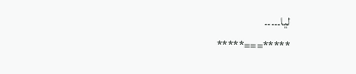لیا۔۔۔۔۔
*****===*****